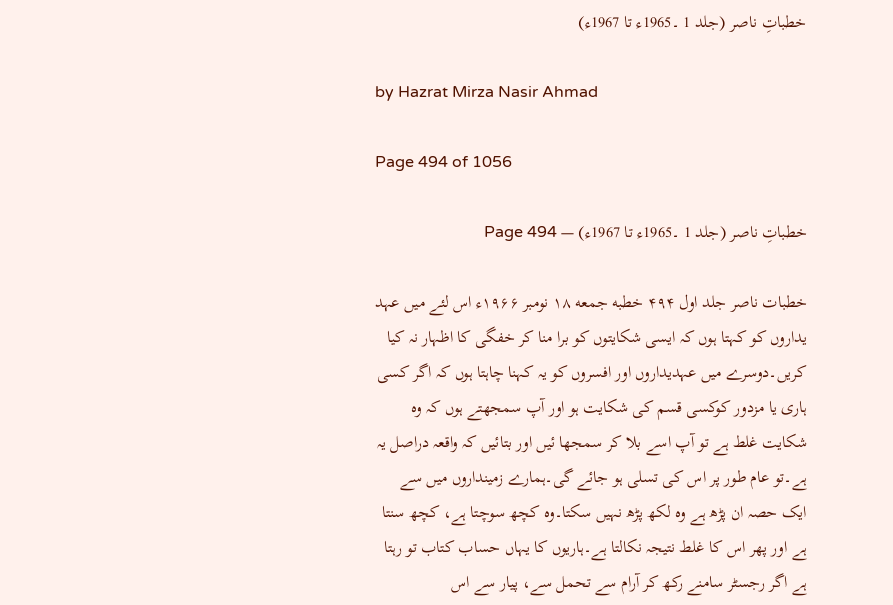خطباتِ ناصر (جلد 1 ۔1965ء تا 1967ء)

by Hazrat Mirza Nasir Ahmad

Page 494 of 1056

خطباتِ ناصر (جلد 1 ۔1965ء تا 1967ء) — Page 494

خطبات ناصر جلد اول ۴۹۴ خطبه جمعه ۱۸ نومبر ۱۹۶۶ء اس لئے میں عہد یداروں کو کہتا ہوں کہ ایسی شکایتوں کو برا منا کر خفگی کا اظہار نہ کیا کریں۔دوسرے میں عہدیداروں اور افسروں کو یہ کہنا چاہتا ہوں کہ اگر کسی ہاری یا مزدور کوکسی قسم کی شکایت ہو اور آپ سمجھتے ہوں کہ وہ شکایت غلط ہے تو آپ اسے بلا کر سمجھا ئیں اور بتائیں کہ واقعہ دراصل یہ ہے۔تو عام طور پر اس کی تسلی ہو جائے گی۔ہمارے زمینداروں میں سے ایک حصہ ان پڑھ ہے وہ لکھ پڑھ نہیں سکتا۔وہ کچھ سوچتا ہے، کچھ سنتا ہے اور پھر اس کا غلط نتیجہ نکالتا ہے۔ہاریوں کا یہاں حساب کتاب تو رہتا ہے اگر رجسٹر سامنے رکھ کر آرام سے تحمل سے، پیار سے اس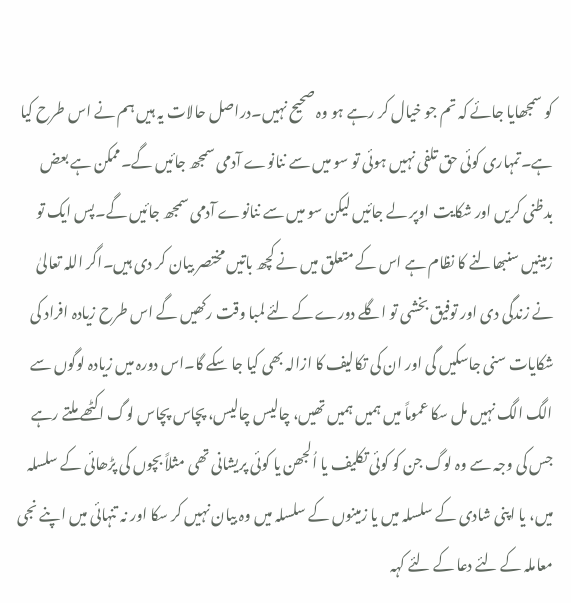کو سمجھایا جائے کہ تم جو خیال کر رہے ہو وہ صحیح نہیں۔دراصل حالات یہ ہیں ہم نے اس طرح کیا ہے۔تمہاری کوئی حق تلفی نہیں ہوئی تو سو میں سے ننانوے آدمی سمجھ جائیں گے۔ممکن ہے بعض بدظنی کریں اور شکایت اوپر لے جائیں لیکن سو میں سے ننانوے آدمی سمجھ جائیں گے۔پس ایک تو زمینیں سنبھالنے کا نظام ہے اس کے متعلق میں نے کچھ باتیں مختصر بیان کر دی ہیں۔اگر اللہ تعالیٰ نے زندگی دی اور توفیق بخشی تو اگلے دورے کے لئے لمبا وقت رکھیں گے اس طرح زیادہ افراد کی شکایات سنی جاسکیں گی اور ان کی تکالیف کا ازالہ بھی کیا جا سکے گا۔اس دورہ میں زیادہ لوگوں سے الگ الگ نہیں مل سکا عموماً میں ہمیں ہمیں تھیں، چالیس چالیس، پچاس پچاس لوگ اکٹھے ملتے رہے جس کی وجہ سے وہ لوگ جن کو کوئی تکلیف یا اُلجھن یا کوئی پریشانی تھی مثلاً بچوں کی پڑھائی کے سلسلہ میں، یا اپنی شادی کے سلسلہ میں یا زمینوں کے سلسلہ میں وہ بیان نہیں کر سکا اور نہ تنہائی میں اپنے نجی معاملہ کے لئے دعا کے لئے کہہ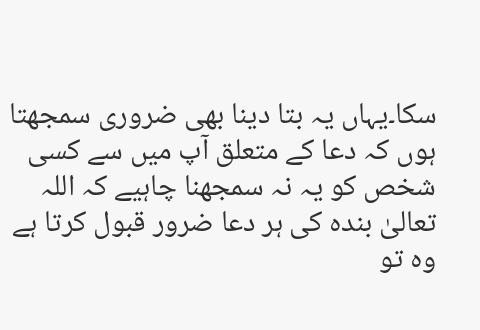سکا۔یہاں یہ بتا دینا بھی ضروری سمجھتا ہوں کہ دعا کے متعلق آپ میں سے کسی شخص کو یہ نہ سمجھنا چاہیے کہ اللہ تعالیٰ بندہ کی ہر دعا ضرور قبول کرتا ہے وہ تو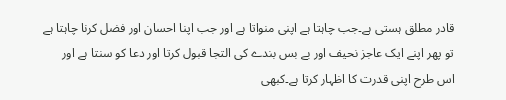قادر مطلق ہستی ہے۔جب چاہتا ہے اپنی منواتا ہے اور جب اپنا احسان اور فضل کرنا چاہتا ہے تو پھر اپنے ایک عاجز نحیف اور بے بس بندے کی التجا قبول کرتا اور دعا کو سنتا ہے اور اس طرح اپنی قدرت کا اظہار کرتا ہے۔کبھی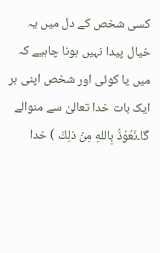کسی شخص کے دل میں یہ خیال پیدا نہیں ہونا چاہیے کہ میں یا کوئی اور شخص اپنی ہر ایک بات خدا تعالیٰ سے منوالے گا۔نَعُوْذُ بِاللهِ مِنْ ذلِكَ ) خدا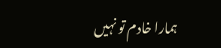ہمارا خادم تو نہیں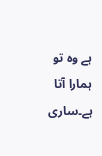ہے وہ تو ہمارا آتا ہے۔ساری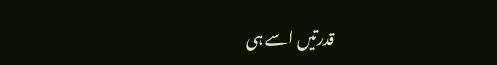قدرتیں اسے ہی